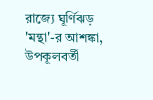রাজ্যে ঘূর্ণিঝড় 'মন্থা'-র আশঙ্কা, উপকূলবর্তী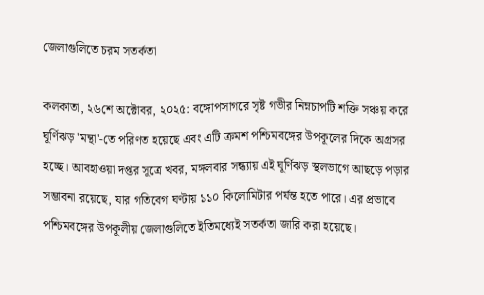জেলাগুলিতে চরম সতর্কতা

কলকাতা, ২৬শে অক্টোবর, ২০২৫: বঙ্গোপসাগরে সৃষ্ট গভীর নিম্নচাপটি শক্তি সঞ্চয় করে ঘূর্ণিঝড় 'মন্থা'-তে পরিণত হয়েছে এবং এটি ক্রমশ পশ্চিমবঙ্গের উপকূলের দিকে অগ্রসর হচ্ছে। আবহাওয়া দপ্তর সূত্রে খবর, মঙ্গলবার সন্ধ্যায় এই ঘূর্ণিঝড় স্থলভাগে আছড়ে পড়ার সম্ভাবনা রয়েছে, যার গতিবেগ ঘণ্টায় ১১০ কিলোমিটার পর্যন্ত হতে পারে। এর প্রভাবে পশ্চিমবঙ্গের উপকূলীয় জেলাগুলিতে ইতিমধ্যেই সতর্কতা জারি করা হয়েছে।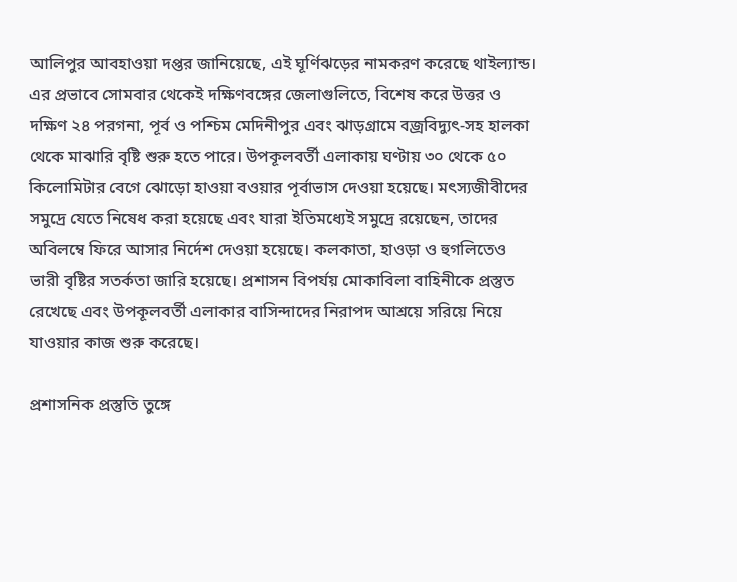আলিপুর আবহাওয়া দপ্তর জানিয়েছে, এই ঘূর্ণিঝড়ের নামকরণ করেছে থাইল্যান্ড। এর প্রভাবে সোমবার থেকেই দক্ষিণবঙ্গের জেলাগুলিতে, বিশেষ করে উত্তর ও দক্ষিণ ২৪ পরগনা, পূর্ব ও পশ্চিম মেদিনীপুর এবং ঝাড়গ্রামে বজ্রবিদ্যুৎ-সহ হালকা থেকে মাঝারি বৃষ্টি শুরু হতে পারে। উপকূলবর্তী এলাকায় ঘণ্টায় ৩০ থেকে ৫০ কিলোমিটার বেগে ঝোড়ো হাওয়া বওয়ার পূর্বাভাস দেওয়া হয়েছে। মৎস্যজীবীদের সমুদ্রে যেতে নিষেধ করা হয়েছে এবং যারা ইতিমধ্যেই সমুদ্রে রয়েছেন, তাদের অবিলম্বে ফিরে আসার নির্দেশ দেওয়া হয়েছে। কলকাতা, হাওড়া ও হুগলিতেও ভারী বৃষ্টির সতর্কতা জারি হয়েছে। প্রশাসন বিপর্যয় মোকাবিলা বাহিনীকে প্রস্তুত রেখেছে এবং উপকূলবর্তী এলাকার বাসিন্দাদের নিরাপদ আশ্রয়ে সরিয়ে নিয়ে যাওয়ার কাজ শুরু করেছে।

প্রশাসনিক প্রস্তুতি তুঙ্গে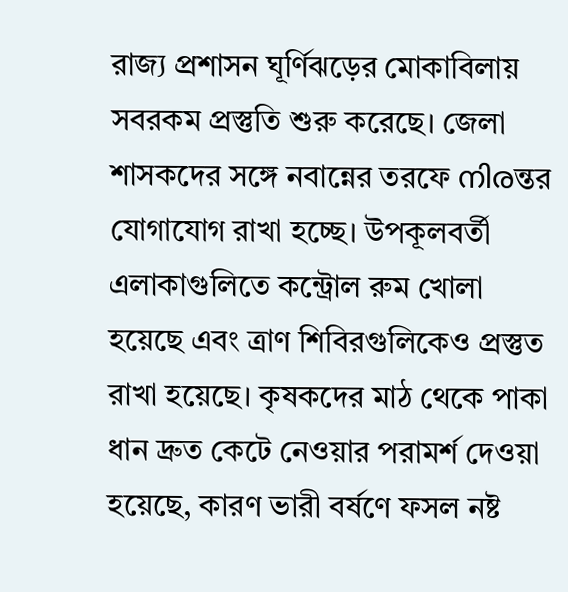রাজ্য প্রশাসন ঘূর্ণিঝড়ের মোকাবিলায় সবরকম প্রস্তুতি শুরু করেছে। জেলা শাসকদের সঙ্গে নবান্নের তরফে നിരন্তর যোগাযোগ রাখা হচ্ছে। উপকূলবর্তী এলাকাগুলিতে কন্ট্রোল রুম খোলা হয়েছে এবং ত্রাণ শিবিরগুলিকেও প্রস্তুত রাখা হয়েছে। কৃষকদের মাঠ থেকে পাকা ধান দ্রুত কেটে নেওয়ার পরামর্শ দেওয়া হয়েছে, কারণ ভারী বর্ষণে ফসল নষ্ট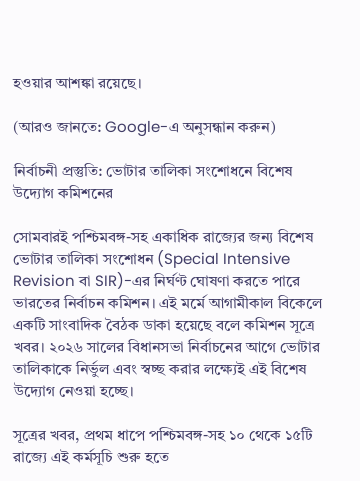হওয়ার আশঙ্কা রয়েছে।

(আরও জানতে: Google-এ অনুসন্ধান করুন)

নির্বাচনী প্রস্তুতি: ভোটার তালিকা সংশোধনে বিশেষ উদ্যোগ কমিশনের

সোমবারই পশ্চিমবঙ্গ-সহ একাধিক রাজ্যের জন্য বিশেষ ভোটার তালিকা সংশোধন (Special Intensive Revision বা SIR)-এর নির্ঘণ্ট ঘোষণা করতে পারে ভারতের নির্বাচন কমিশন। এই মর্মে আগামীকাল বিকেলে একটি সাংবাদিক বৈঠক ডাকা হয়েছে বলে কমিশন সূত্রে খবর। ২০২৬ সালের বিধানসভা নির্বাচনের আগে ভোটার তালিকাকে নির্ভুল এবং স্বচ্ছ করার লক্ষ্যেই এই বিশেষ উদ্যোগ নেওয়া হচ্ছে।

সূত্রের খবর, প্রথম ধাপে পশ্চিমবঙ্গ-সহ ১০ থেকে ১৫টি রাজ্যে এই কর্মসূচি শুরু হতে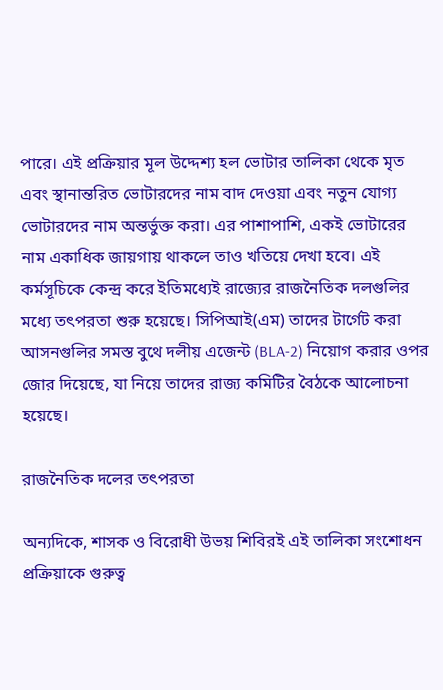পারে। এই প্রক্রিয়ার মূল উদ্দেশ্য হল ভোটার তালিকা থেকে মৃত এবং স্থানান্তরিত ভোটারদের নাম বাদ দেওয়া এবং নতুন যোগ্য ভোটারদের নাম অন্তর্ভুক্ত করা। এর পাশাপাশি, একই ভোটারের নাম একাধিক জায়গায় থাকলে তাও খতিয়ে দেখা হবে। এই কর্মসূচিকে কেন্দ্র করে ইতিমধ্যেই রাজ্যের রাজনৈতিক দলগুলির মধ্যে তৎপরতা শুরু হয়েছে। সিপিআই(এম) তাদের টার্গেট করা আসনগুলির সমস্ত বুথে দলীয় এজেন্ট (BLA-2) নিয়োগ করার ওপর জোর দিয়েছে, যা নিয়ে তাদের রাজ্য কমিটির বৈঠকে আলোচনা হয়েছে।

রাজনৈতিক দলের তৎপরতা

অন্যদিকে, শাসক ও বিরোধী উভয় শিবিরই এই তালিকা সংশোধন প্রক্রিয়াকে গুরুত্ব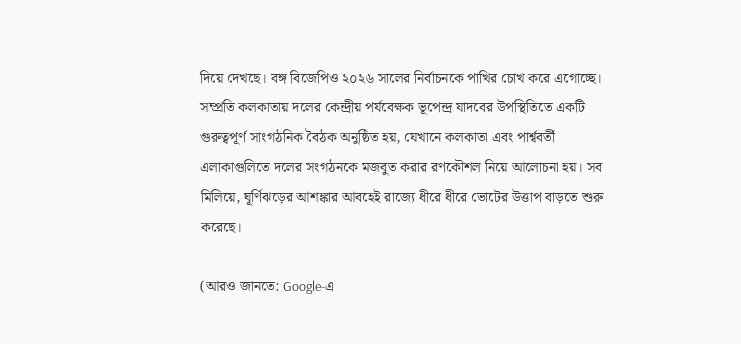দিয়ে দেখছে। বঙ্গ বিজেপিও ২০২৬ সালের নির্বাচনকে পাখির চোখ করে এগোচ্ছে। সম্প্রতি কলকাতায় দলের কেন্দ্রীয় পর্যবেক্ষক ভূপেন্দ্র যাদবের উপস্থিতিতে একটি গুরুত্বপূর্ণ সাংগঠনিক বৈঠক অনুষ্ঠিত হয়, যেখানে কলকাতা এবং পার্শ্ববর্তী এলাকাগুলিতে দলের সংগঠনকে মজবুত করার রণকৌশল নিয়ে আলোচনা হয়। সব মিলিয়ে, ঘূর্ণিঝড়ের আশঙ্কার আবহেই রাজ্যে ধীরে ধীরে ভোটের উত্তাপ বাড়তে শুরু করেছে।

(আরও জানতে: Google-এ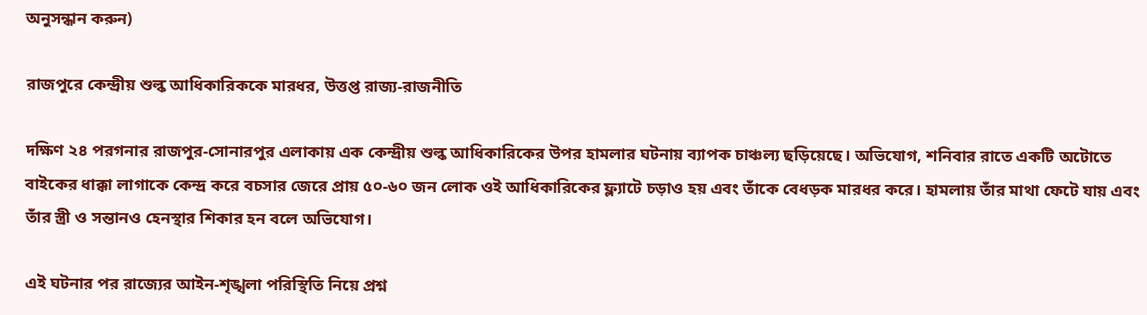অনুসন্ধান করুন)

রাজপুরে কেন্দ্রীয় শুল্ক আধিকারিককে মারধর, উত্তপ্ত রাজ্য-রাজনীতি

দক্ষিণ ২৪ পরগনার রাজপুর-সোনারপুর এলাকায় এক কেন্দ্রীয় শুল্ক আধিকারিকের উপর হামলার ঘটনায় ব্যাপক চাঞ্চল্য ছড়িয়েছে। অভিযোগ, শনিবার রাতে একটি অটোতে বাইকের ধাক্কা লাগাকে কেন্দ্র করে বচসার জেরে প্রায় ৫০-৬০ জন লোক ওই আধিকারিকের ফ্ল্যাটে চড়াও হয় এবং তাঁকে বেধড়ক মারধর করে। হামলায় তাঁর মাথা ফেটে যায় এবং তাঁর স্ত্রী ও সন্তানও হেনস্থার শিকার হন বলে অভিযোগ।

এই ঘটনার পর রাজ্যের আইন-শৃঙ্খলা পরিস্থিতি নিয়ে প্রশ্ন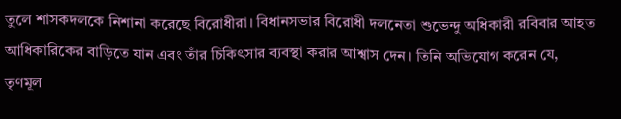তুলে শাসকদলকে নিশানা করেছে বিরোধীরা। বিধানসভার বিরোধী দলনেতা শুভেন্দু অধিকারী রবিবার আহত আধিকারিকের বাড়িতে যান এবং তাঁর চিকিৎসার ব্যবস্থা করার আশ্বাস দেন। তিনি অভিযোগ করেন যে, তৃণমূল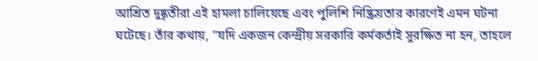আশ্রিত দুষ্কৃতীরা এই হামলা চালিয়েছে এবং পুলিশি নিষ্ক্রিয়তার কারণেই এমন ঘটনা ঘটেছে। তাঁর কথায়, "যদি একজন কেন্দ্রীয় সরকারি কর্মকর্তাই সুরক্ষিত না হন, তাহলে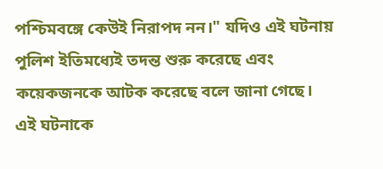পশ্চিমবঙ্গে কেউই নিরাপদ নন।" যদিও এই ঘটনায় পুলিশ ইতিমধ্যেই তদন্ত শুরু করেছে এবং কয়েকজনকে আটক করেছে বলে জানা গেছে। এই ঘটনাকে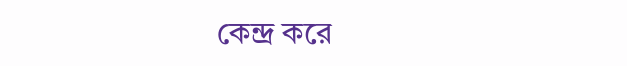কেন্দ্র করে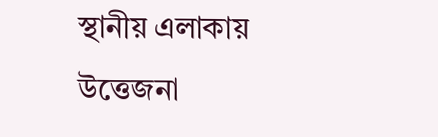স্থানীয় এলাকায় উত্তেজনা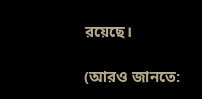রয়েছে।

(আরও জানতে: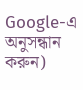Google-এ অনুসন্ধান করুন)